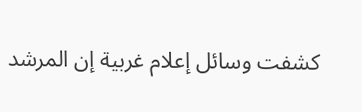كشفت وسائل إعلام غربية إن المرشد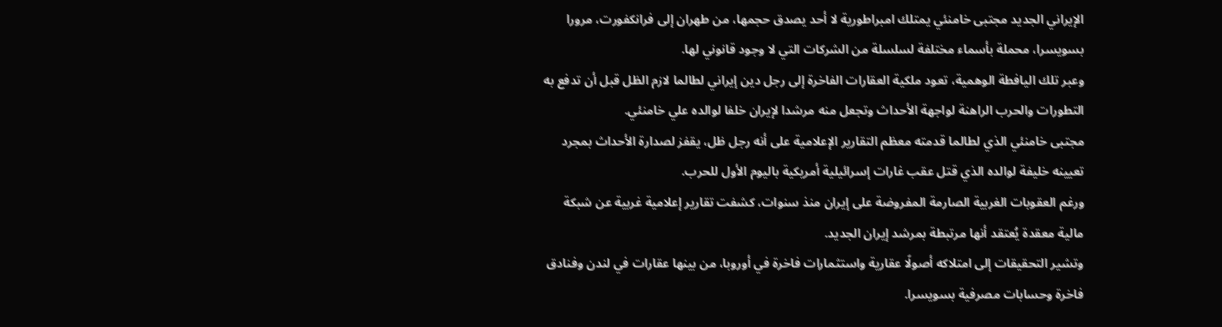الإيراني الجديد مجتبى خامنئي يمتلك امبراطورية لا أحد يصدق حجمها، من طهران إلى فرانكفورت، مرورا بسويسرا، محملة بأسماء مختلفة لسلسلة من الشركات التي لا وجود قانوني لها.
وعبر تلك اليافطة الوهمية، تعود ملكية العقارات الفاخرة إلى رجل دين إيراني لطالما لازم الظل قبل أن تدفع به التطورات والحرب الراهنة لواجهة الأحداث وتجعل منه مرشدا لإيران خلفا لوالده علي خامنئي.
مجتبى خامنئي الذي لطالما قدمته معظم التقارير الإعلامية على أنه رجل ظل، يقفز لصدارة الأحداث بمجرد تعيينه خليفة لوالده الذي قتل عقب غارات إسرائيلية أمريكية باليوم الأول للحرب.
ورغم العقوبات الغربية الصارمة المفروضة على إيران منذ سنوات، كشفت تقارير إعلامية غربية عن شبكة مالية معقدة يُعتقد أنها مرتبطة بمرشد إيران الجديد.
وتشير التحقيقات إلى امتلاكه أصولًا عقارية واستثمارات فاخرة في أوروبا، من بينها عقارات في لندن وفنادق فاخرة وحسابات مصرفية بسويسرا.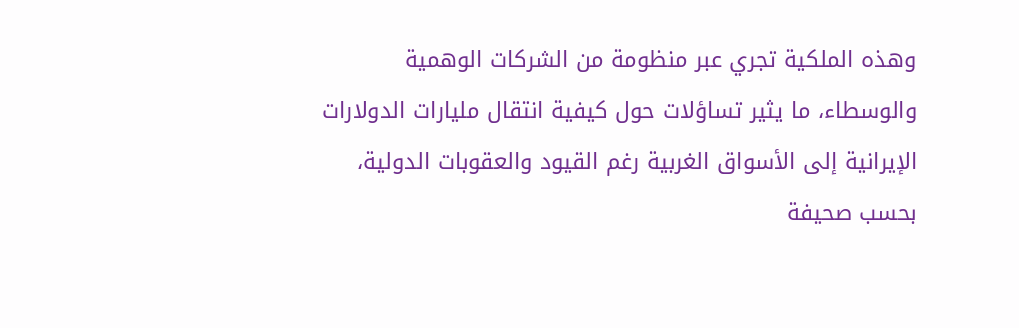وهذه الملكية تجري عبر منظومة من الشركات الوهمية والوسطاء، ما يثير تساؤلات حول كيفية انتقال مليارات الدولارات الإيرانية إلى الأسواق الغربية رغم القيود والعقوبات الدولية، بحسب صحيفة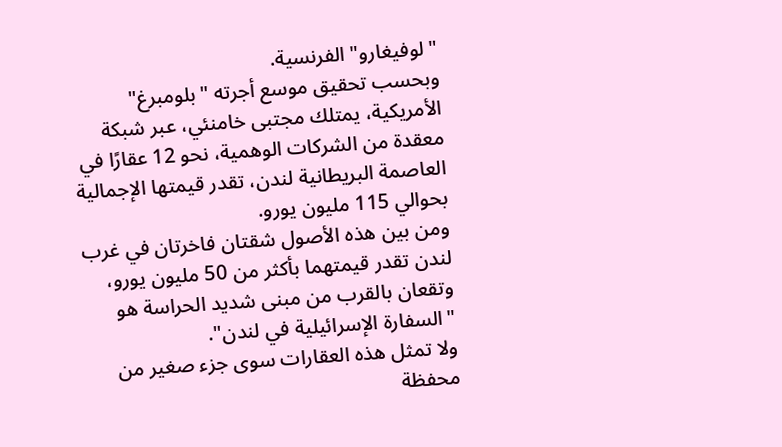"لوفيغارو" الفرنسية.
وبحسب تحقيق موسع أجرته "بلومبرغ" الأمريكية، يمتلك مجتبى خامنئي، عبر شبكة معقدة من الشركات الوهمية، نحو 12 عقارًا في العاصمة البريطانية لندن، تقدر قيمتها الإجمالية بحوالي 115 مليون يورو.
ومن بين هذه الأصول شقتان فاخرتان في غرب لندن تقدر قيمتهما بأكثر من 50 مليون يورو، وتقعان بالقرب من مبنى شديد الحراسة هو "السفارة الإسرائيلية في لندن".
ولا تمثل هذه العقارات سوى جزء صغير من محفظة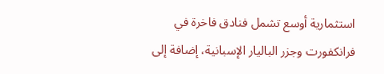استثمارية أوسع تشمل فنادق فاخرة في فرانكفورت وجزر الباليار الإسبانية، إضافة إلى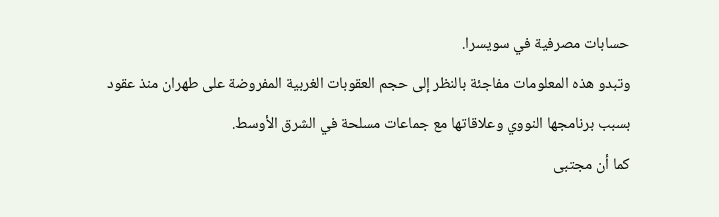حسابات مصرفية في سويسرا.
وتبدو هذه المعلومات مفاجئة بالنظر إلى حجم العقوبات الغربية المفروضة على طهران منذ عقود بسبب برنامجها النووي وعلاقاتها مع جماعات مسلحة في الشرق الأوسط.
كما أن مجتبى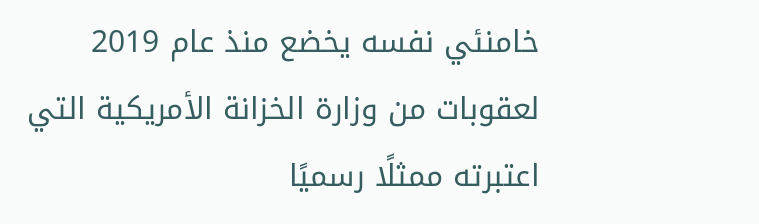خامنئي نفسه يخضع منذ عام 2019 لعقوبات من وزارة الخزانة الأمريكية التي اعتبرته ممثلًا رسميًا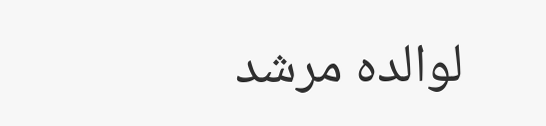لوالده مرشد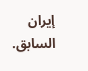إيران السابق.